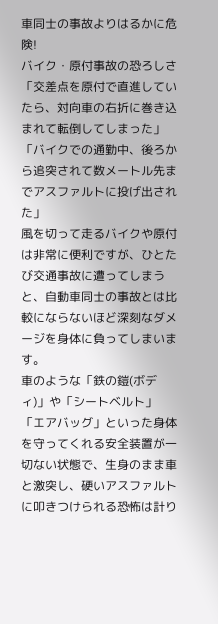車同士の事故よりはるかに危険!
バイク・原付事故の恐ろしさ
「交差点を原付で直進していたら、対向車の右折に巻き込まれて転倒してしまった」
「バイクでの通勤中、後ろから追突されて数メートル先までアスファルトに投げ出された」
風を切って走るバイクや原付は非常に便利ですが、ひとたび交通事故に遭ってしまうと、自動車同士の事故とは比較にならないほど深刻なダメージを身体に負ってしまいます。
車のような「鉄の鎧(ボディ)」や「シートベルト」「エアバッグ」といった身体を守ってくれる安全装置が一切ない状態で、生身のまま車と激突し、硬いアスファルトに叩きつけられる恐怖は計り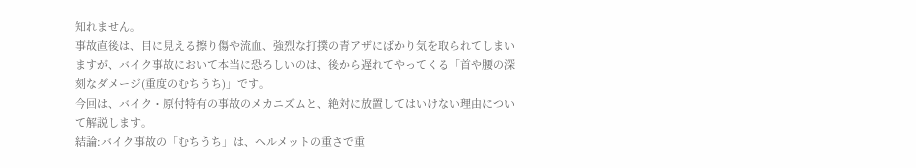知れません。
事故直後は、目に見える擦り傷や流血、強烈な打撲の青アザにばかり気を取られてしまいますが、バイク事故において本当に恐ろしいのは、後から遅れてやってくる「首や腰の深刻なダメージ(重度のむちうち)」です。
今回は、バイク・原付特有の事故のメカニズムと、絶対に放置してはいけない理由について解説します。
結論:バイク事故の「むちうち」は、ヘルメットの重さで重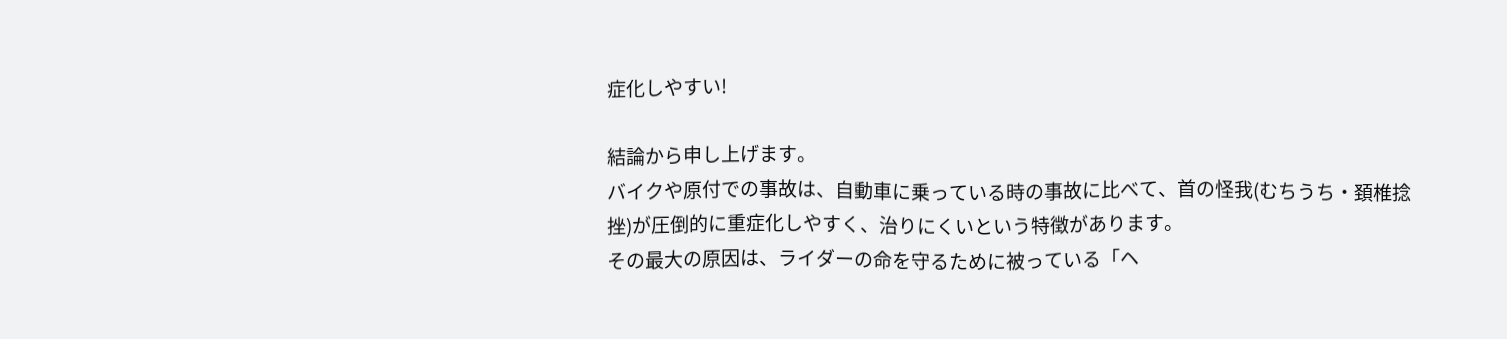症化しやすい!

結論から申し上げます。
バイクや原付での事故は、自動車に乗っている時の事故に比べて、首の怪我(むちうち・頚椎捻挫)が圧倒的に重症化しやすく、治りにくいという特徴があります。
その最大の原因は、ライダーの命を守るために被っている「ヘ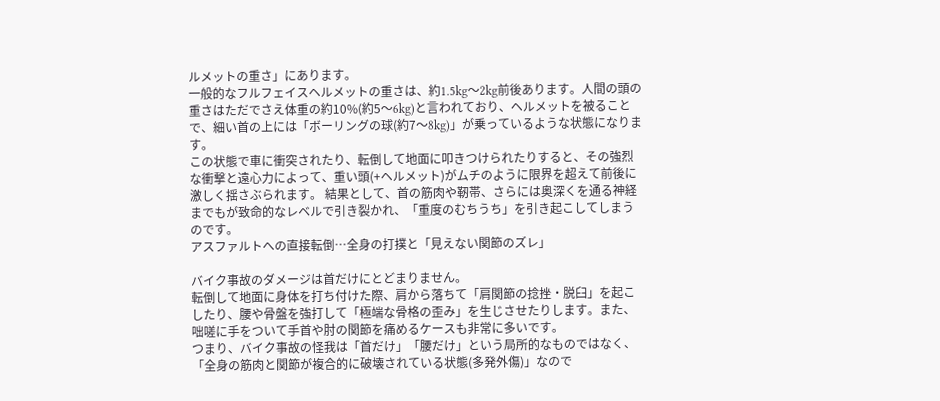ルメットの重さ」にあります。
一般的なフルフェイスヘルメットの重さは、約1.5kg〜2kg前後あります。人間の頭の重さはただでさえ体重の約10%(約5〜6kg)と言われており、ヘルメットを被ることで、細い首の上には「ボーリングの球(約7〜8kg)」が乗っているような状態になります。
この状態で車に衝突されたり、転倒して地面に叩きつけられたりすると、その強烈な衝撃と遠心力によって、重い頭(+ヘルメット)がムチのように限界を超えて前後に激しく揺さぶられます。 結果として、首の筋肉や靭帯、さらには奥深くを通る神経までもが致命的なレベルで引き裂かれ、「重度のむちうち」を引き起こしてしまうのです。
アスファルトへの直接転倒…全身の打撲と「見えない関節のズレ」

バイク事故のダメージは首だけにとどまりません。
転倒して地面に身体を打ち付けた際、肩から落ちて「肩関節の捻挫・脱臼」を起こしたり、腰や骨盤を強打して「極端な骨格の歪み」を生じさせたりします。また、咄嗟に手をついて手首や肘の関節を痛めるケースも非常に多いです。
つまり、バイク事故の怪我は「首だけ」「腰だけ」という局所的なものではなく、「全身の筋肉と関節が複合的に破壊されている状態(多発外傷)」なので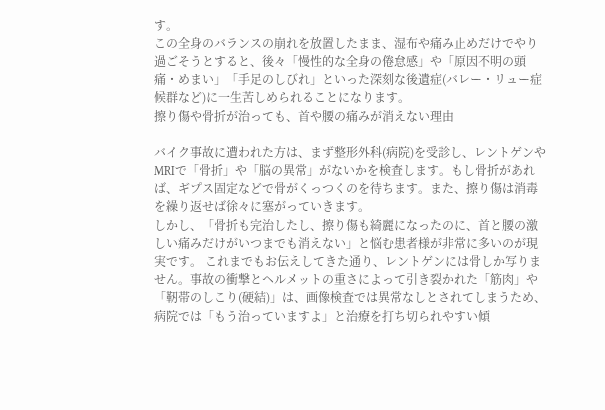す。
この全身のバランスの崩れを放置したまま、湿布や痛み止めだけでやり過ごそうとすると、後々「慢性的な全身の倦怠感」や「原因不明の頭痛・めまい」「手足のしびれ」といった深刻な後遺症(バレー・リュー症候群など)に一生苦しめられることになります。
擦り傷や骨折が治っても、首や腰の痛みが消えない理由

バイク事故に遭われた方は、まず整形外科(病院)を受診し、レントゲンやMRIで「骨折」や「脳の異常」がないかを検査します。もし骨折があれば、ギプス固定などで骨がくっつくのを待ちます。また、擦り傷は消毒を繰り返せば徐々に塞がっていきます。
しかし、「骨折も完治したし、擦り傷も綺麗になったのに、首と腰の激しい痛みだけがいつまでも消えない」と悩む患者様が非常に多いのが現実です。 これまでもお伝えしてきた通り、レントゲンには骨しか写りません。事故の衝撃とヘルメットの重さによって引き裂かれた「筋肉」や「靭帯のしこり(硬結)」は、画像検査では異常なしとされてしまうため、病院では「もう治っていますよ」と治療を打ち切られやすい傾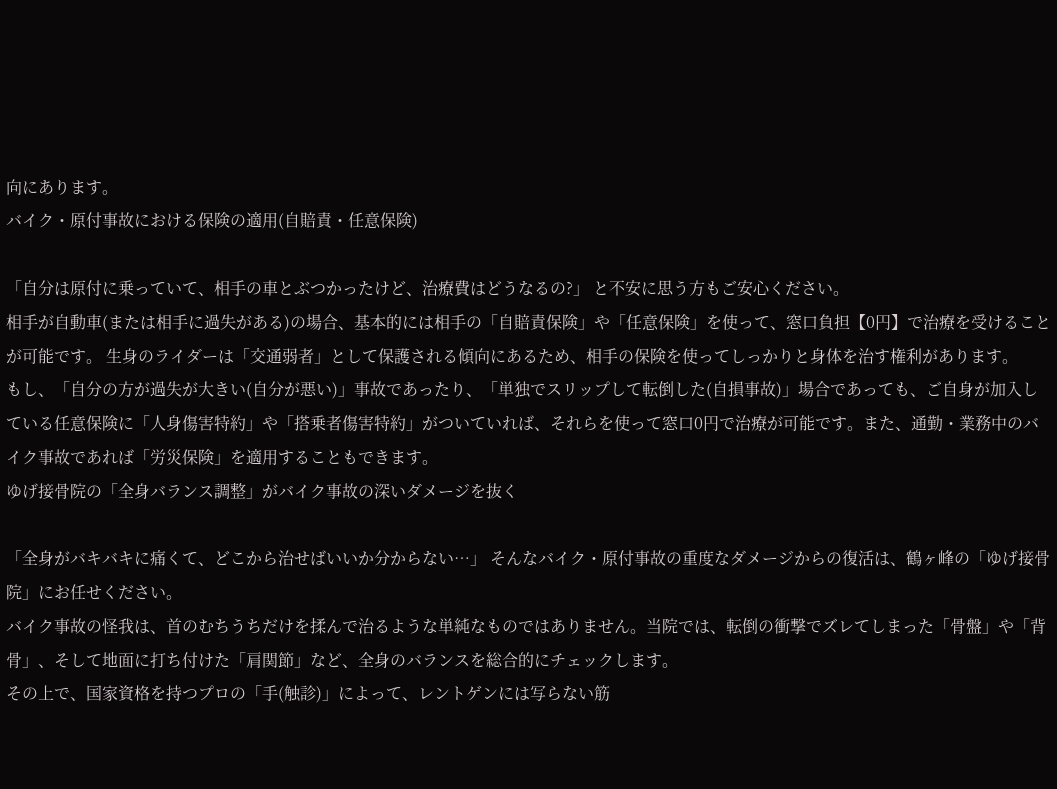向にあります。
バイク・原付事故における保険の適用(自賠責・任意保険)

「自分は原付に乗っていて、相手の車とぶつかったけど、治療費はどうなるの?」 と不安に思う方もご安心ください。
相手が自動車(または相手に過失がある)の場合、基本的には相手の「自賠責保険」や「任意保険」を使って、窓口負担【0円】で治療を受けることが可能です。 生身のライダーは「交通弱者」として保護される傾向にあるため、相手の保険を使ってしっかりと身体を治す権利があります。
もし、「自分の方が過失が大きい(自分が悪い)」事故であったり、「単独でスリップして転倒した(自損事故)」場合であっても、ご自身が加入している任意保険に「人身傷害特約」や「搭乗者傷害特約」がついていれば、それらを使って窓口0円で治療が可能です。また、通勤・業務中のバイク事故であれば「労災保険」を適用することもできます。
ゆげ接骨院の「全身バランス調整」がバイク事故の深いダメージを抜く

「全身がバキバキに痛くて、どこから治せばいいか分からない…」 そんなバイク・原付事故の重度なダメージからの復活は、鶴ヶ峰の「ゆげ接骨院」にお任せください。
バイク事故の怪我は、首のむちうちだけを揉んで治るような単純なものではありません。当院では、転倒の衝撃でズレてしまった「骨盤」や「背骨」、そして地面に打ち付けた「肩関節」など、全身のバランスを総合的にチェックします。
その上で、国家資格を持つプロの「手(触診)」によって、レントゲンには写らない筋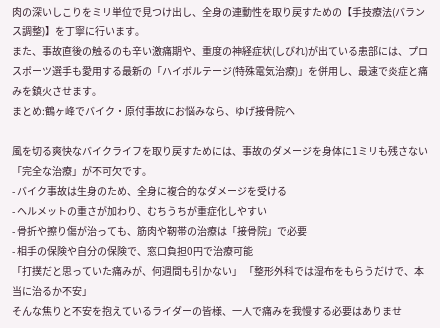肉の深いしこりをミリ単位で見つけ出し、全身の連動性を取り戻すための【手技療法(バランス調整)】を丁寧に行います。
また、事故直後の触るのも辛い激痛期や、重度の神経症状(しびれ)が出ている患部には、プロスポーツ選手も愛用する最新の「ハイボルテージ(特殊電気治療)」を併用し、最速で炎症と痛みを鎮火させます。
まとめ:鶴ヶ峰でバイク・原付事故にお悩みなら、ゆげ接骨院へ

風を切る爽快なバイクライフを取り戻すためには、事故のダメージを身体に1ミリも残さない「完全な治療」が不可欠です。
- バイク事故は生身のため、全身に複合的なダメージを受ける
- ヘルメットの重さが加わり、むちうちが重症化しやすい
- 骨折や擦り傷が治っても、筋肉や靭帯の治療は「接骨院」で必要
- 相手の保険や自分の保険で、窓口負担0円で治療可能
「打撲だと思っていた痛みが、何週間も引かない」 「整形外科では湿布をもらうだけで、本当に治るか不安」
そんな焦りと不安を抱えているライダーの皆様、一人で痛みを我慢する必要はありませ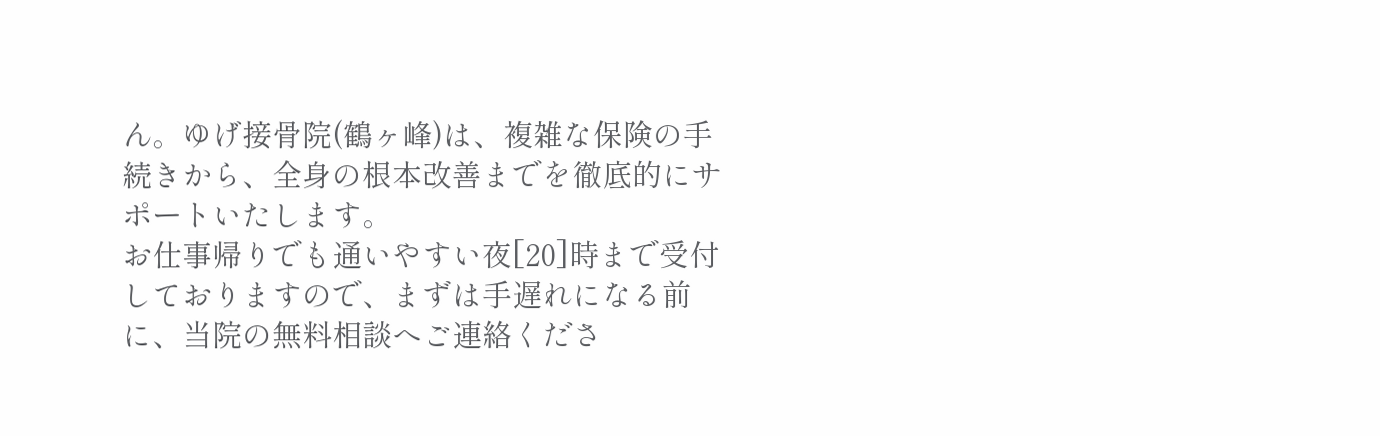ん。ゆげ接骨院(鶴ヶ峰)は、複雑な保険の手続きから、全身の根本改善までを徹底的にサポートいたします。
お仕事帰りでも通いやすい夜[20]時まで受付しておりますので、まずは手遅れになる前に、当院の無料相談へご連絡くださ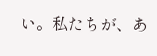い。私たちが、あ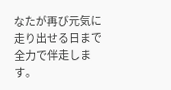なたが再び元気に走り出せる日まで全力で伴走します。